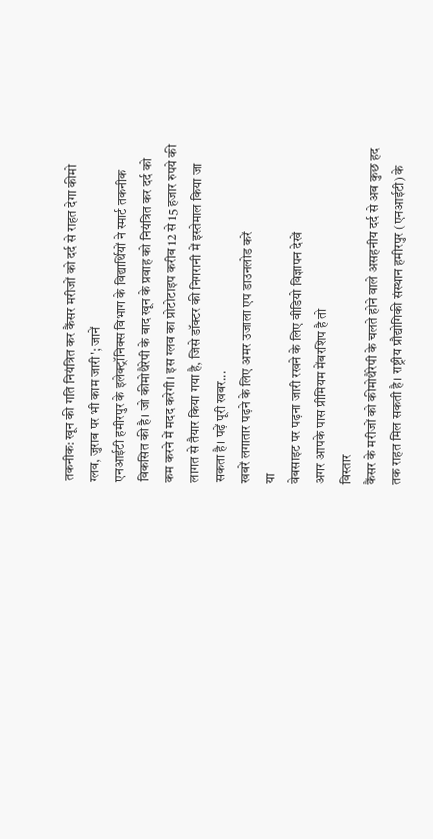तकनीक: खून की गति नियंत्रित कर कैंसर मरीजों को दर्द से राहत देगा कीमो ग्लव, जुराब पर भी काम जारी'; जानें
एनआईटी हमीरपुर के इलेक्ट्रॉनिक्स विभाग के विद्यार्थियों ने स्मार्ट तकनीक विकसित की है। जो कीमोथैरेपी के बाद खून के प्रवाह को नियंत्रित कर दर्द को कम करने में मदद करेगी। इस ग्लव का प्रोटोटाइप करीब 12 से 15 हजार रुपये की लागत से तैयार किया गया है, जिसे डॉक्टर की निगरानी में इस्तेमाल किया जा सकता है। पढ़ें पूरी खबर...
खबरें लगातार पढ़ने के लिए अमर उजाला एप डाउनलोड करें
या
वेबसाइट पर पढ़ना जारी रखने के लिए वीडियो विज्ञापन देखें
अगर आपके पास प्रीमियम मेंबरशिप है तो
विस्तार
कैंसर के मरीजों को कीमोथैरेपी के चलते होने वाले असहनीय दर्द से अब कुछ हद तक राहत मिल सकती है। राष्ट्रीय प्रौद्योगिकी संस्थान हमीरपुर (एनआईटी) के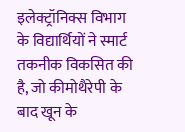इलेक्ट्रॉनिक्स विभाग के विद्यार्थियों ने स्मार्ट तकनीक विकसित की है, जो कीमोथैरेपी के बाद खून के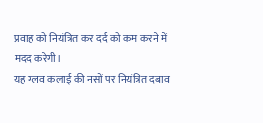प्रवाह को नियंत्रित कर दर्द को कम करने में मदद करेगी।
यह ग्लव कलाई की नसों पर नियंत्रित दबाव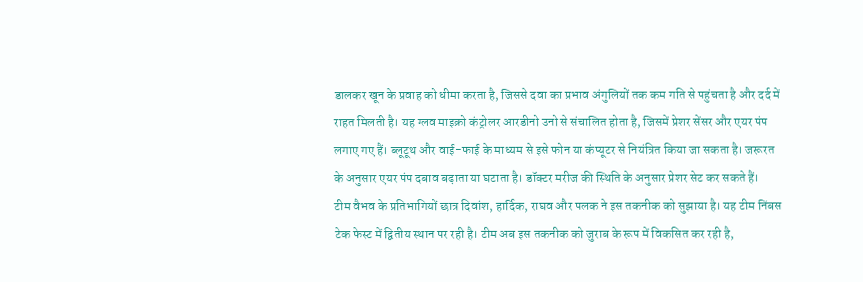डालकर खून के प्रवाह को धीमा करता है, जिससे दवा का प्रभाव अंगुलियों तक कम गति से पहुंचता है और दर्द में राहत मिलती है। यह ग्लव माइक्रो कंट्रोलर आरडीनो उनो से संचालित होता है, जिसमें प्रेशर सेंसर और एयर पंप लगाए गए हैं। ब्लूटूथ और वाई-फाई के माध्यम से इसे फोन या कंप्यूटर से नियंत्रित किया जा सकता है। जरूरत के अनुसार एयर पंप दबाव बढ़ाता या घटाता है। डॉक्टर मरीज की स्थिति के अनुसार प्रेशर सेट कर सकते हैं।
टीम वैभव के प्रतिभागियों छात्र दिवांश, हार्दिक, राघव और पलक ने इस तकनीक को सुझाया है। यह टीम निंबस टेक फेस्ट में द्वितीय स्थान पर रही है। टीम अब इस तकनीक को जुराब के रूप में विकसित कर रही है,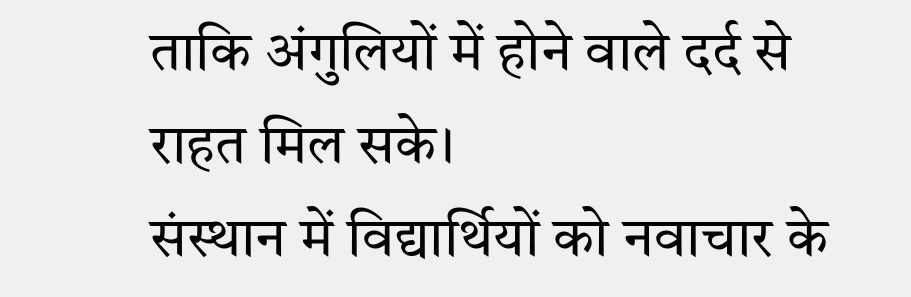ताकि अंगुलियों में होने वाले दर्द से राहत मिल सके।
संस्थान में विद्यार्थियों को नवाचार के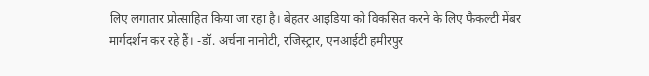लिए लगातार प्रोत्साहित किया जा रहा है। बेहतर आइडिया को विकसित करने के लिए फैकल्टी मेंबर मार्गदर्शन कर रहे हैं। -डॉ. अर्चना नानोटी, रजिस्ट्रार, एनआईटी हमीरपुर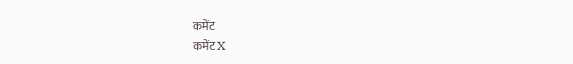कमेंट
कमेंट X